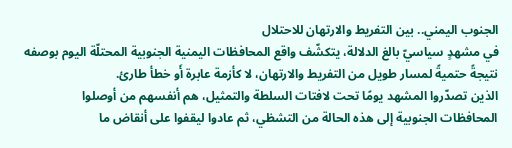الجنوب اليمني.. بين التفريط والارتهان للاحتلال
في مشهدٍ سياسيّ بالغ الدلالة، يتكشّف واقع المحافظات اليمنية الجنوبية المحتلّة اليوم بوصفه نتيجةً حتميةً لمسار طويل من التفريط والارتهان، لا كأزمة عابرة أَو خطأ طارئ.
الذين تصدّروا المشهد يومًا تحت لافتات السلطة والتمثيل، هم أنفسهم من أوصلوا المحافظات الجنوبية إلى هذه الحالة من التشظي، ثم عادوا ليقفوا على أنقاض ما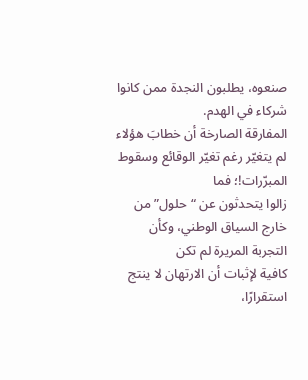صنعوه، يطلبون النجدة ممن كانوا شركاء في الهدم.
المفارقة الصارخة أن خطابَ هؤلاء
لم يتغيّر رغم تغيّر الوقائع وسقوط المبرّرات!؛ فما
زالوا يتحدثون عن “حلول” من خارج السياق الوطني، وكأن التجربة المريرة لم تكن
كافية لإثبات أن الارتهان لا ينتج استقرارًا،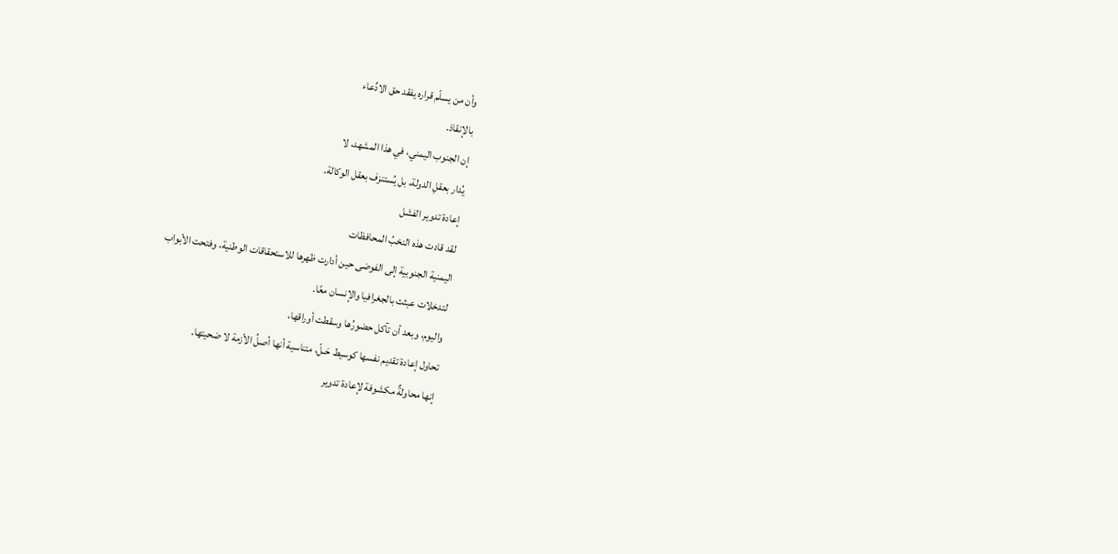وأن من يسلّم قراره يفقد حق الادِّعاء
بالإنقاذ.
إن الجنوب اليمني، في هذا المشهد، لا
يُدار بعقلِ الدولة، بل يُستنزف بعقل الوكالة.
إعادة تدوير الفشل
لقد قادت هذه النخبُ المحافظات
اليمنية الجنوبية إلى الفوضى حين أدارت ظهرها للاستحقاقات الوطنية، وفتحت الأبواب
لتدخلات عبثت بالجغرافيا والإنسان معًا.
واليوم، وبعد أن تآكل حضورُها وسقطت أوراقها،
تحاول إعادة تقديم نفسها كوسيط حَـلّ، متناسية أنها أصلُ الأزمة لا ضحيتها.
إنها محاولةٌ مكشوفة لإعادة تدوير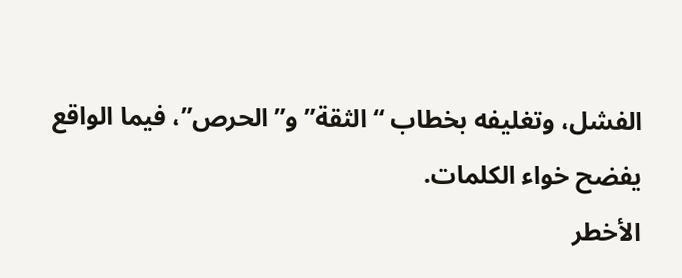الفشل، وتغليفه بخطاب “الثقة” و”الحرص”، فيما الواقع يفضح خواء الكلمات.
الأخطر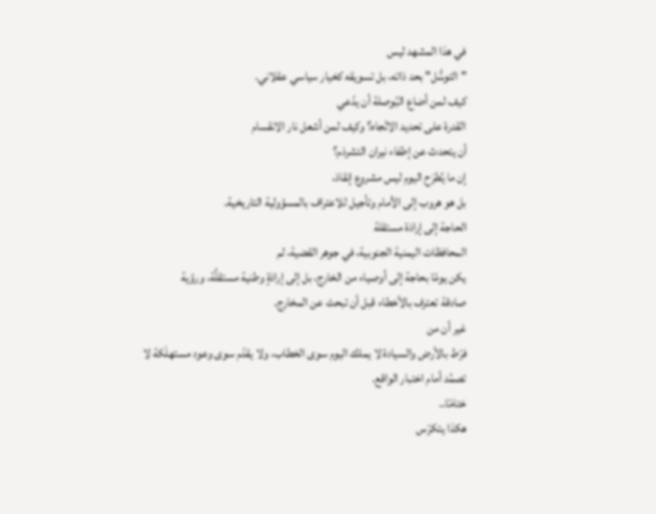في هذا المشهد ليس
"التوسُّل" بحد ذاته، بل تسويقه كخيار سياسي عقلاني.
كيف لمن أضاع البُوصلة أن يدّعي
القدرة على تحديد الاتّجاه؟ وكيف لمن أشعل نار الانقسام
أن يتحدث عن إطفاء نيران التشرذم؟
إن ما يُطرَح اليوم ليس مشروع إنقاذ،
بل هو هروب إلى الأمام وتأجيل للاعتراف بالمسؤولية التاريخية.
الحاجة إلى إرادَة مستقلة
المحافظات اليمنية الجنوبية، في جوهر القضية، لم
يكن يومًا بحاجة إلى أوصياء من الخارج، بل إلى إرادَةٍ وطنية مستقلَّة، ورؤية
صادقة تعترف بالأخطاء قبل أن تبحث عن المخارج.
غير أن من
فرّط بالأرض والسيادة لا يملك اليوم سوى الخطاب، ولا يقدّم سوى وعود مستهلَكة لا
تصمُد أمام اختبار الواقع.
ختامًا..
هكذا يتكرّس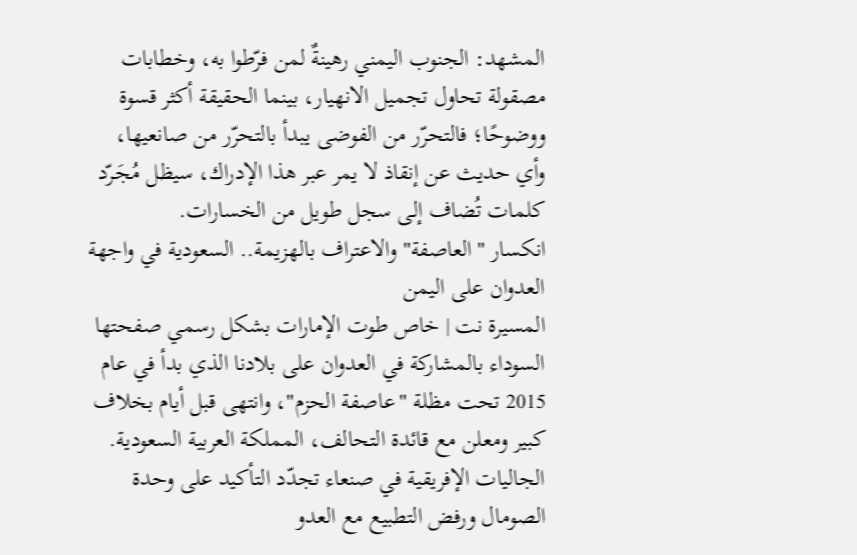المشهد: الجنوب اليمني رهينةٌ لمن فرّطوا به، وخطابات مصقولة تحاول تجميل الانهيار، بينما الحقيقة أكثر قسوة ووضوحًا؛ فالتحرّر من الفوضى يبدأ بالتحرّر من صانعيها، وأي حديث عن إنقاذ لا يمر عبر هذا الإدراك، سيظل مُجَـرّد كلمات تُضاف إلى سجل طويل من الخسارات.
انكسار "العاصفة" والاعتراف بالهزيمة.. السعودية في واجهة العدوان على اليمن
المسيرة نت | خاص طوت الإمارات بشكل رسمي صفحتها السوداء بالمشاركة في العدوان على بلادنا الذي بدأ في عام 2015 تحت مظلة "عاصفة الحزم"، وانتهى قبل أيام بخلاف كبير ومعلن مع قائدة التحالف، المملكة العربية السعودية.
الجاليات الإفريقية في صنعاء تجدّد التأكيد على وحدة الصومال ورفض التطبيع مع العدو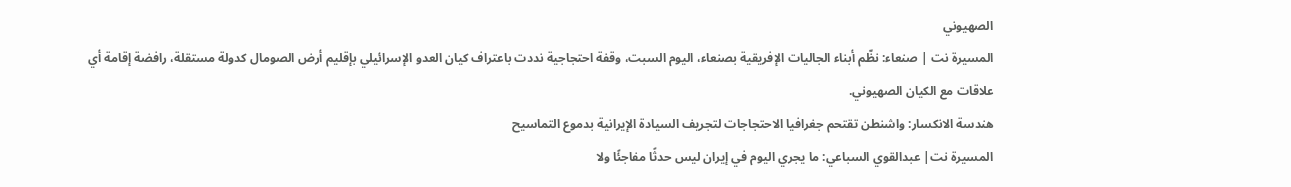الصهيوني
المسيرة نت | صنعاء: نظّم أبناء الجاليات الإفريقية بصنعاء، اليوم السبت، وقفة احتجاجية نددت باعتراف كيان العدو الإسرائيلي بإقليم أرض الصومال كدولة مستقلة، رافضة إقامة أي علاقات مع الكيان الصهيوني.
هندسة الانكسار: واشنطن تقتحم جغرافيا الاحتجاجات لتجريف السيادة الإيرانية بدموع التماسيح
المسيرة نت| عبدالقوي السباعي: ما يجري اليوم في إيران ليس حدثًا مفاجئًا ولا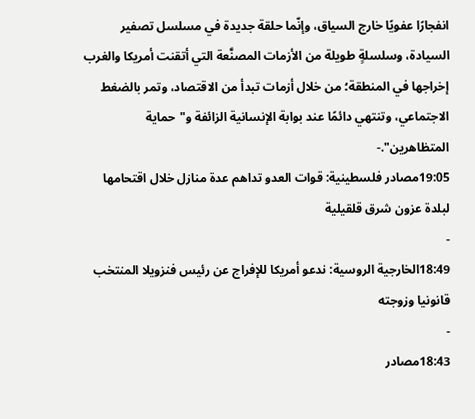انفجارًا عفويًا خارج السياق، وإنّما حلقة جديدة في مسلسل تصفير السيادة، وسلسلةٍ طويلة من الأزمات المصنَّعة التي أتقنت أمريكا والغرب إخراجها في المنطقة؛ من خلال أزمات تبدأ من الاقتصاد، وتمر بالضغط الاجتماعي، وتنتهي دائمًا عند بوابة الإنسانية الزائفة و"حماية المتظاهرين".-
19:05مصادر فلسطينية: قوات العدو تداهم عدة منازل خلال اقتحامها لبلدة عزون شرق قلقيلية
-
18:49الخارجية الروسية: ندعو أمريكا للإفراج عن رئيس فنزويلا المنتخب قانونيا وزوجته
-
18:43مصادر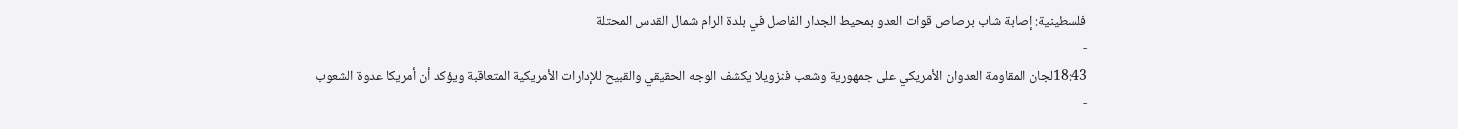فلسطينية: إصابة شاب برصاص قوات العدو بمحيط الجدار الفاصل في بلدة الرام شمال القدس المحتلة
-
18:43لجان المقاومة العدوان الأمريكي على جمهورية وشعب فنزويلا يكشف الوجه الحقيقي والقبيح للإدارات الأمريكية المتعاقبة ويؤكد أن أمريكا عدوة الشعوب
-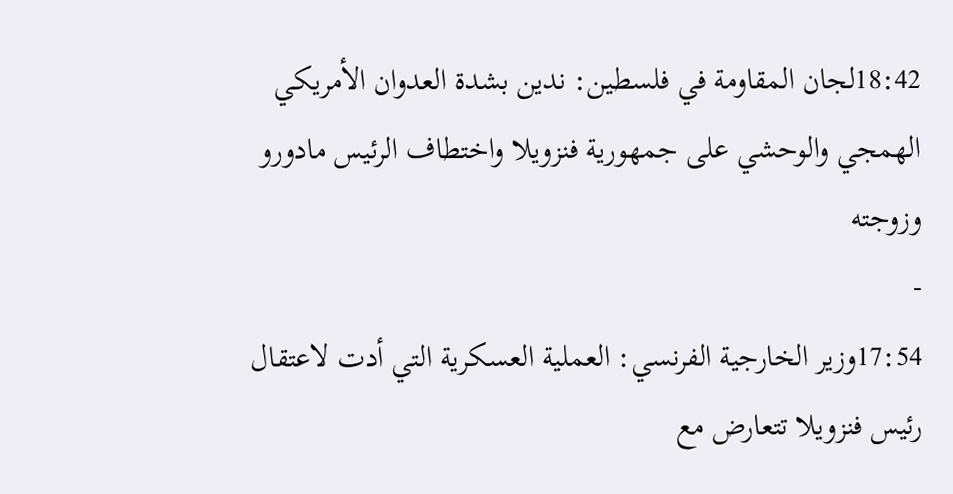18:42لجان المقاومة في فلسطين: ندين بشدة العدوان الأمريكي الهمجي والوحشي على جمهورية فنزويلا واختطاف الرئيس مادورو وزوجته
-
17:54وزير الخارجية الفرنسي: العملية العسكرية التي أدت لاعتقال رئيس فنزويلا تتعارض مع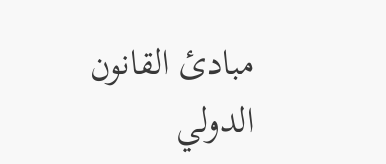مبادئ القانون الدولي